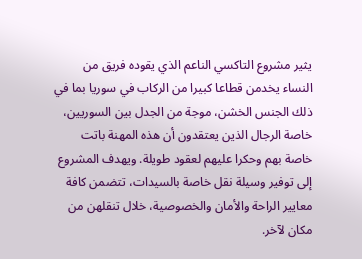يثير مشروع التاكسي الناعم الذي يقوده فريق من النساء يخدمن قطاعا كبيرا من الركاب في سوريا بما في ذلك الجنس الخشن، موجة من الجدل بين السوريين، خاصة الرجال الذين يعتقدون أن هذه المهنة باتت خاصة بهم وحكرا عليهم لعقود طويلة. ويهدف المشروع إلى توفير وسيلة نقل خاصة بالسيدات، تتضمن كافة معايير الراحة والأمان والخصوصية، خلال تنقلهن من مكان لآخر.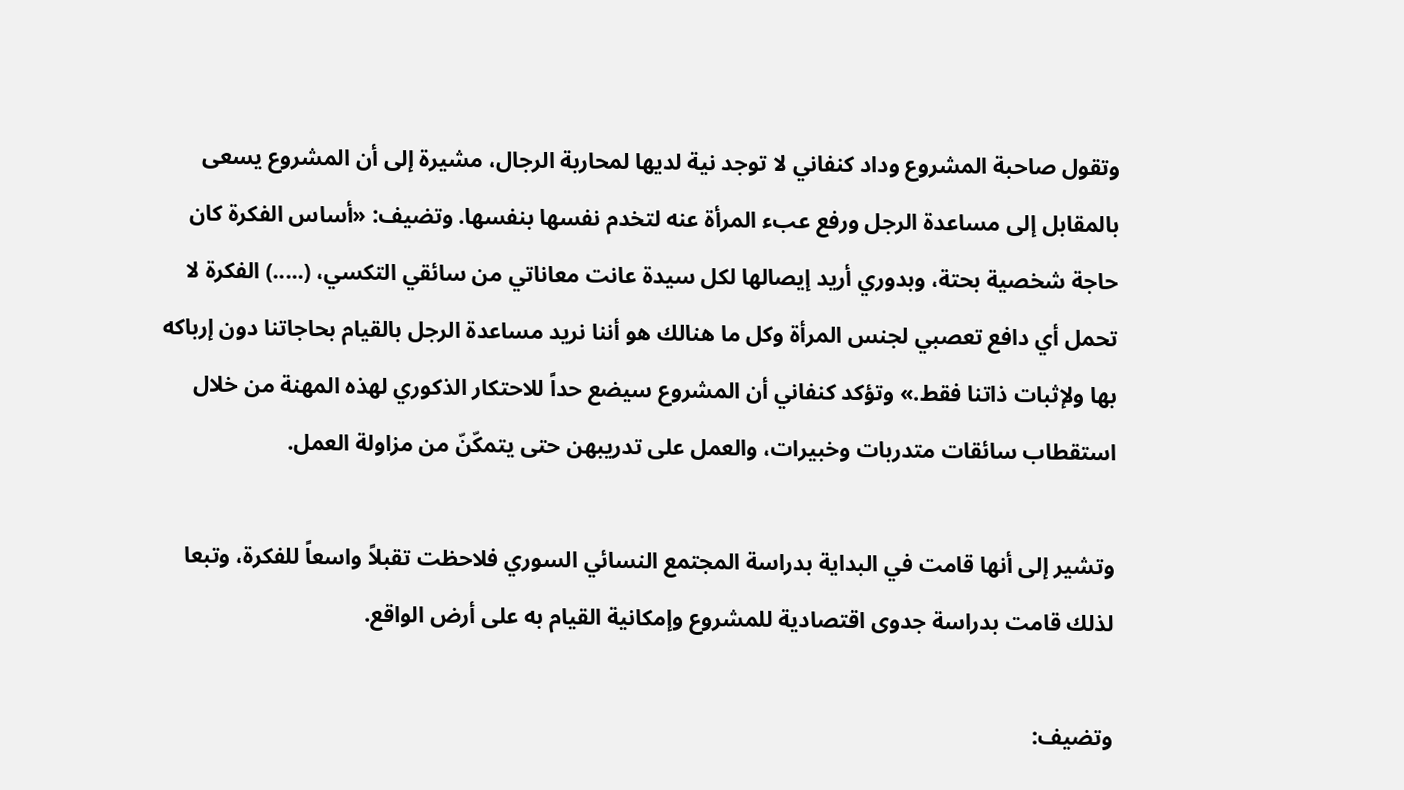وتقول صاحبة المشروع وداد كنفاني لا توجد نية لديها لمحاربة الرجال، مشيرة إلى أن المشروع يسعى بالمقابل إلى مساعدة الرجل ورفع عبء المرأة عنه لتخدم نفسها بنفسها. وتضيف: «أساس الفكرة كان حاجة شخصية بحتة، وبدوري أريد إيصالها لكل سيدة عانت معاناتي من سائقي التكسي، (.....) الفكرة لا تحمل أي دافع تعصبي لجنس المرأة وكل ما هنالك هو أننا نريد مساعدة الرجل بالقيام بحاجاتنا دون إرباكه بها ولإثبات ذاتنا فقط.» وتؤكد كنفاني أن المشروع سيضع حداً للاحتكار الذكوري لهذه المهنة من خلال استقطاب سائقات متدربات وخبيرات، والعمل على تدريبهن حتى يتمكّنّ من مزاولة العمل.

وتشير إلى أنها قامت في البداية بدراسة المجتمع النسائي السوري فلاحظت تقبلاً واسعاً للفكرة، وتبعا لذلك قامت بدراسة جدوى اقتصادية للمشروع وإمكانية القيام به على أرض الواقع.

وتضيف: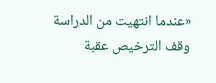«عندما انتهيت من الدراسة وقف الترخيص عقبة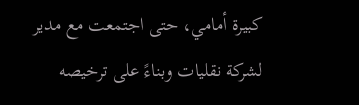كبيرة أمامي، حتى اجتمعت مع مدير لشركة نقليات وبناءً على ترخيصه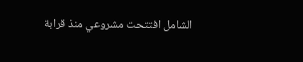الشامل افتتحت مشروعي منذ قرابة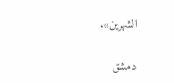الشهرين».

دمشق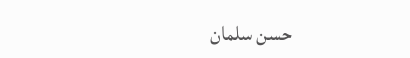حسن سلمان